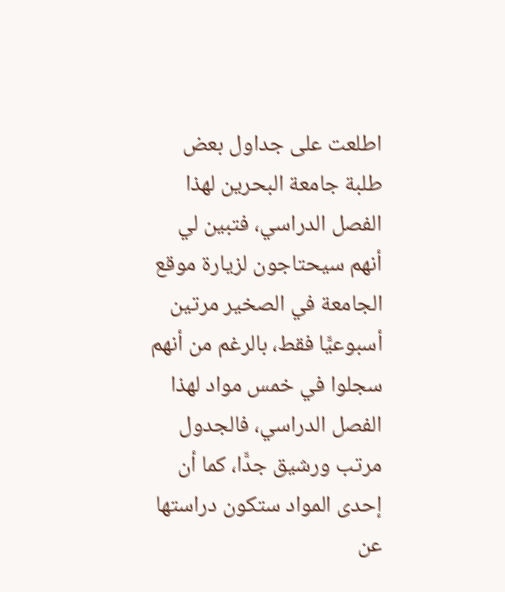اطلعت على جداول بعض طلبة جامعة البحرين لهذا الفصل الدراسي، فتبين لي أنهم سيحتاجون لزيارة موقع الجامعة في الصخير مرتين أسبوعيًّا فقط، بالرغم من أنهم سجلوا في خمس مواد لهذا الفصل الدراسي، فالجدول مرتب ورشيق جدًّا، كما أن إحدى المواد ستكون دراستها عن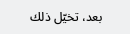بعد، تخيّل ذلك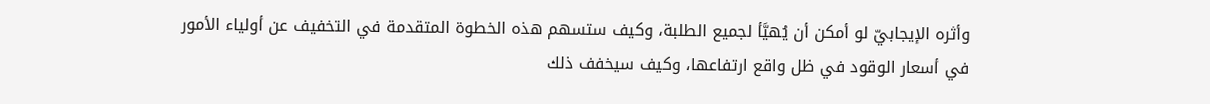وأثره الإيجابيّ لو أمكن أن يُهيَّأ لجميع الطلبة، وكيف ستسهم هذه الخطوة المتقدمة في التخفيف عن أولياء الأمور في أسعار الوقود في ظل واقع ارتفاعها، وكيف سيخفف ذلك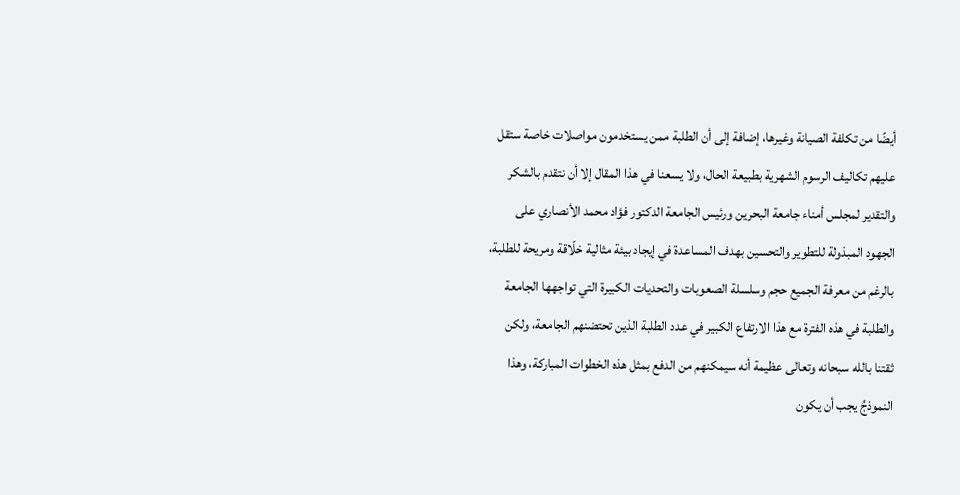أيضًا من تكلفة الصيانة وغيرها، إضافة إلى أن الطلبة ممن يستخدمون مواصلات خاصة ستقل عليهم تكاليف الرسوم الشهرية بطبيعة الحال، ولا يسعنا في هذا المقال إلا أن نتقدم بالشكر والتقدير لمجلس أمناء جامعة البحرين ورئيس الجامعة الدكتور فؤاد محمد الأنصاري على الجهود المبذولة للتطوير والتحسين بهدف المساعدة في إيجاد بيئة مثالية خلّاقة ومريحة للطلبة، بالرغم من معرفة الجميع حجم وسلسلة الصعوبات والتحديات الكبيرة التي تواجهها الجامعة والطلبة في هذه الفترة مع هذا الارتفاع الكبير في عدد الطلبة الذين تحتضنهم الجامعة، ولكن ثقتنا بالله سبحانه وتعالى عظيمة أنه سيمكنهم من الدفع بمثل هذه الخطوات المباركة، وهذا النموذجُ يجب أن يكون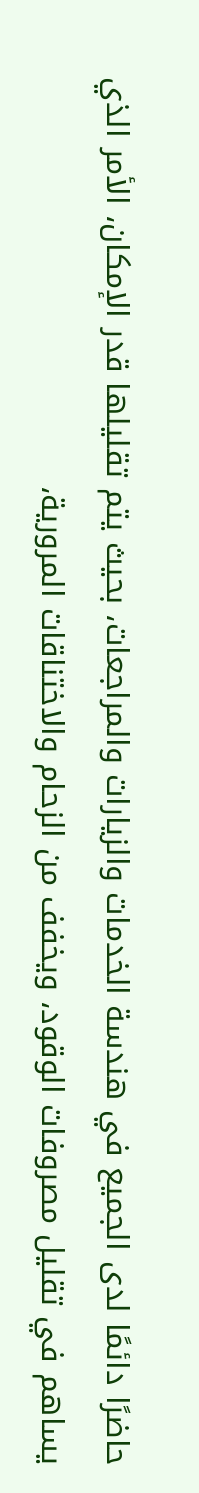حاضرًا دائمًا لدى الجميع في هندسة الخدمات والزيارات والمراجعات، بحيث يتم تقليلها قدر الإمكان، الأمر الذي يساهم في تقليل مصروفات الوقود، ويخفف من الزحام والاختناقات المرورية،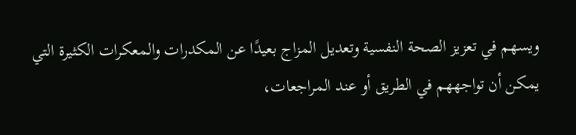ويسهم في تعزيز الصحة النفسية وتعديل المزاج بعيدًا عن المكدرات والمعكرات الكثيرة التي يمكن أن تواجههم في الطريق أو عند المراجعات،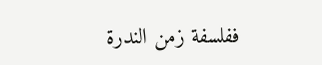ففلسفة زمن الندرة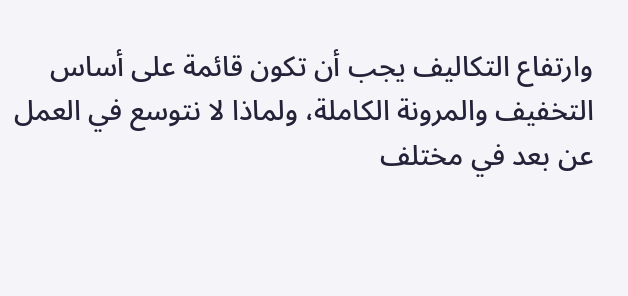وارتفاع التكاليف يجب أن تكون قائمة على أساس التخفيف والمرونة الكاملة، ولماذا لا نتوسع في العمل عن بعد في مختلف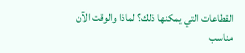القطاعات التي يمكنها ذلك؟ لماذا والوقت الآن مناسب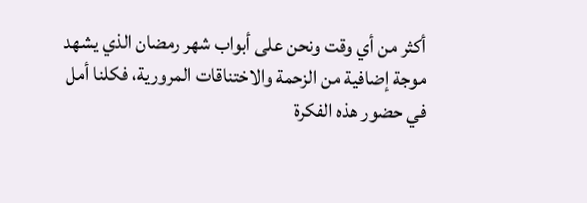أكثر من أي وقت ونحن على أبواب شهر رمضان الذي يشهد موجة إضافية من الزحمة والاختناقات المرورية، فكلنا أمل في حضور هذه الفكرة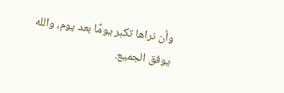وأن نراها تكبر يومًا بعد يوم، والله يوفق الجميع.